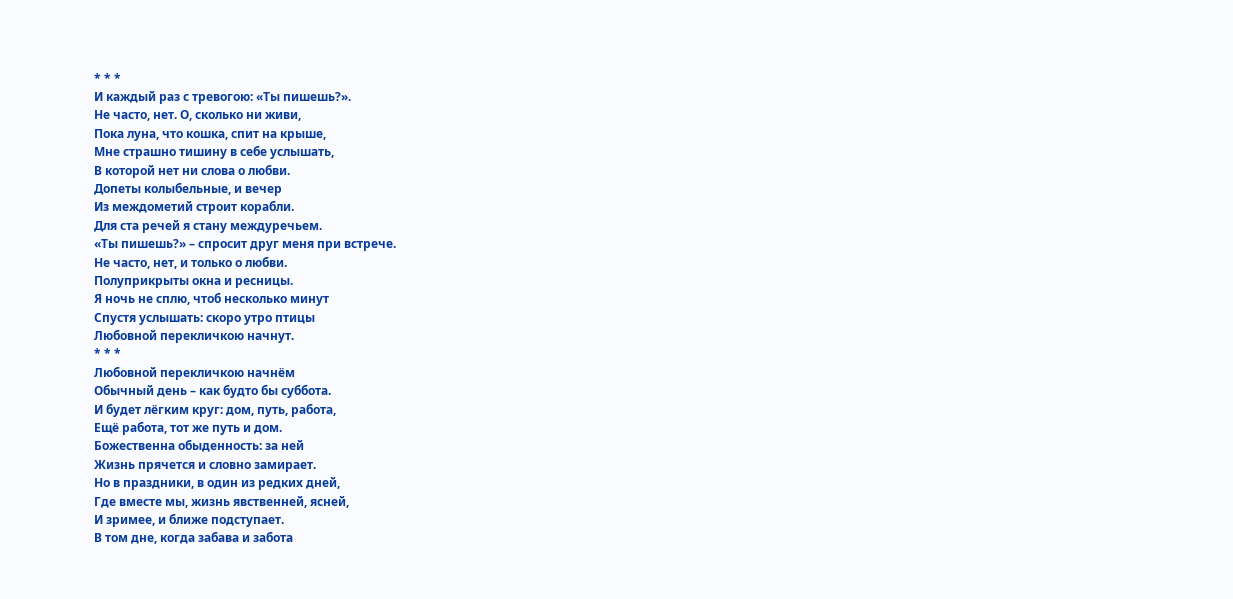* * *
И каждый раз с тревогою: «Ты пишешь?».
Не часто, нет. О, сколько ни живи,
Пока луна, что кошка, спит на крыше,
Мне страшно тишину в себе услышать,
В которой нет ни слова о любви.
Допеты колыбельные, и вечер
Из междометий строит корабли.
Для ста речей я стану междуречьем.
«Ты пишешь?» – спросит друг меня при встрече.
Не часто, нет, и только о любви.
Полуприкрыты окна и ресницы.
Я ночь не сплю, чтоб несколько минут
Спустя услышать: скоро утро птицы
Любовной перекличкою начнут.
* * *
Любовной перекличкою начнём
Обычный день – как будто бы суббота.
И будет лёгким круг: дом, путь, работа,
Ещё работа, тот же путь и дом.
Божественна обыденность: за ней
Жизнь прячется и словно замирает.
Но в праздники, в один из редких дней,
Где вместе мы, жизнь явственней, ясней,
И зримее, и ближе подступает.
В том дне, когда забава и забота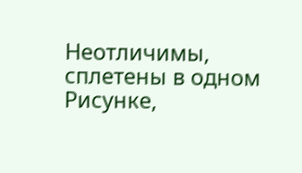Неотличимы, сплетены в одном
Рисунке,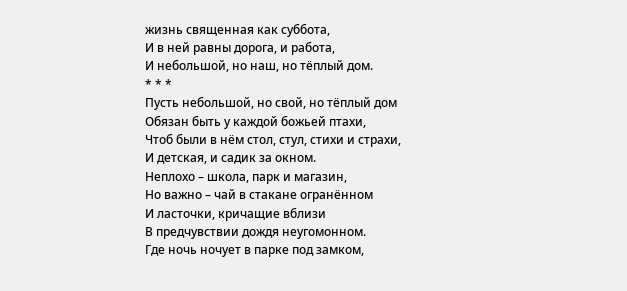жизнь священная как суббота,
И в ней равны дорога, и работа,
И небольшой, но наш, но тёплый дом.
* * *
Пусть небольшой, но свой, но тёплый дом
Обязан быть у каждой божьей птахи,
Чтоб были в нём стол, стул, стихи и страхи,
И детская, и садик за окном.
Неплохо – школа, парк и магазин,
Но важно – чай в стакане огранённом
И ласточки, кричащие вблизи
В предчувствии дождя неугомонном.
Где ночь ночует в парке под замком,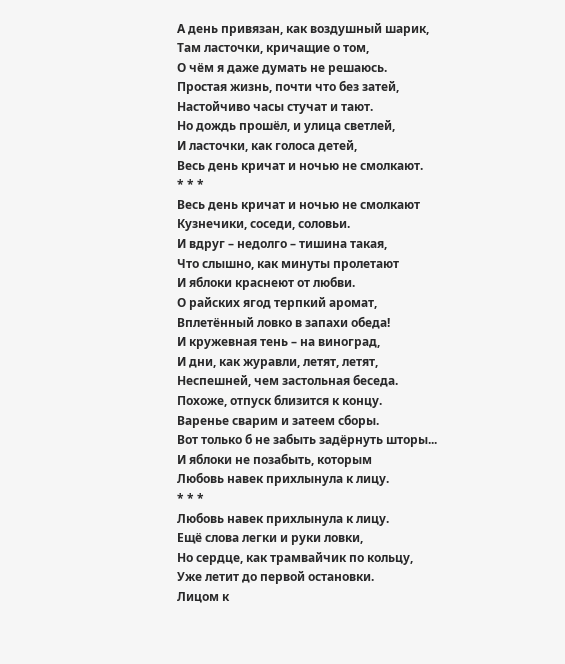А день привязан, как воздушный шарик,
Там ласточки, кричащие о том,
О чём я даже думать не решаюсь.
Простая жизнь, почти что без затей,
Настойчиво часы стучат и тают.
Но дождь прошёл, и улица светлей,
И ласточки, как голоса детей,
Весь день кричат и ночью не смолкают.
* * *
Весь день кричат и ночью не смолкают
Кузнечики, соседи, соловьи.
И вдруг – недолго – тишина такая,
Что слышно, как минуты пролетают
И яблоки краснеют от любви.
О райских ягод терпкий аромат,
Вплетённый ловко в запахи обеда!
И кружевная тень – на виноград,
И дни, как журавли, летят, летят,
Неспешней, чем застольная беседа.
Похоже, отпуск близится к концу.
Варенье сварим и затеем сборы.
Вот только б не забыть задёрнуть шторы...
И яблоки не позабыть, которым
Любовь навек прихлынула к лицу.
* * *
Любовь навек прихлынула к лицу.
Ещё слова легки и руки ловки,
Но сердце, как трамвайчик по кольцу,
Уже летит до первой остановки.
Лицом к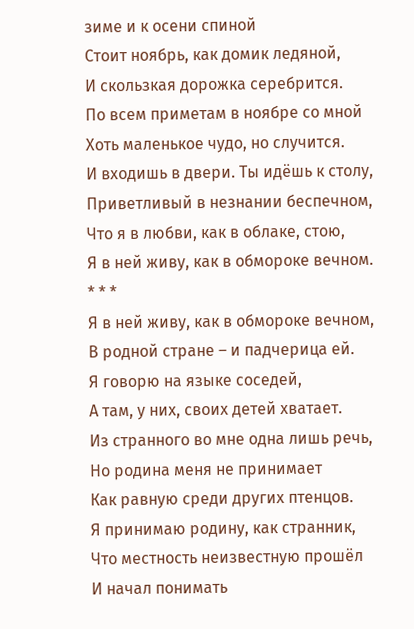зиме и к осени спиной
Стоит ноябрь, как домик ледяной,
И скользкая дорожка серебрится.
По всем приметам в ноябре со мной
Хоть маленькое чудо, но случится.
И входишь в двери. Ты идёшь к столу,
Приветливый в незнании беспечном,
Что я в любви, как в облаке, стою,
Я в ней живу, как в обмороке вечном.
* * *
Я в ней живу, как в обмороке вечном,
В родной стране – и падчерица ей.
Я говорю на языке соседей,
А там, у них, своих детей хватает.
Из странного во мне одна лишь речь,
Но родина меня не принимает
Как равную среди других птенцов.
Я принимаю родину, как странник,
Что местность неизвестную прошёл
И начал понимать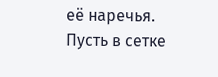её наречья.
Пусть в сетке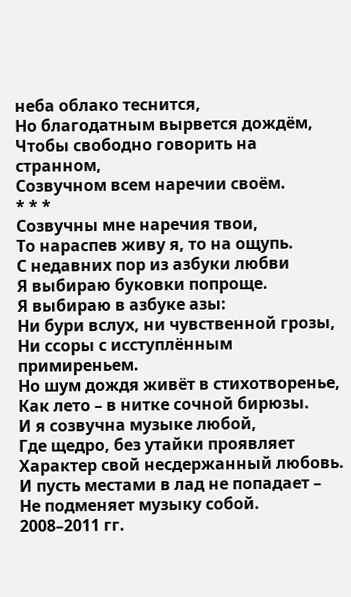неба облако теснится,
Но благодатным вырвется дождём,
Чтобы свободно говорить на странном,
Созвучном всем наречии своём.
* * *
Созвучны мне наречия твои,
То нараспев живу я, то на ощупь.
С недавних пор из азбуки любви
Я выбираю буковки попроще.
Я выбираю в азбуке азы:
Ни бури вслух, ни чувственной грозы,
Ни ссоры с исступлённым примиреньем.
Но шум дождя живёт в стихотворенье,
Как лето – в нитке сочной бирюзы.
И я созвучна музыке любой,
Где щедро, без утайки проявляет
Характер свой несдержанный любовь.
И пусть местами в лад не попадает –
Не подменяет музыку собой.
2008–2011 гг.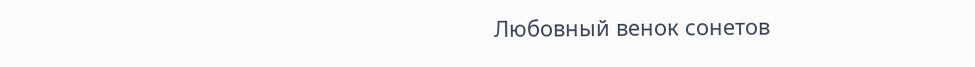Любовный венок сонетов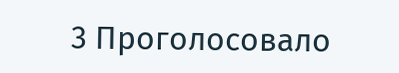3 Проголосовало